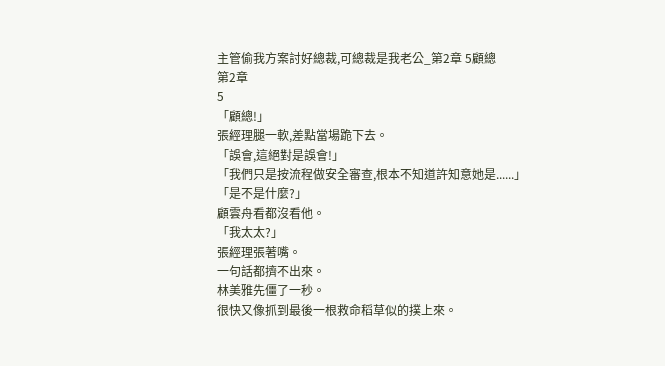主管偷我方案討好總裁,可總裁是我老公_第2章 5顧總
第2章
5
「顧總!」
張經理腿一軟,差點當場跪下去。
「誤會,這絕對是誤會!」
「我們只是按流程做安全審查,根本不知道許知意她是......」
「是不是什麼?」
顧雲舟看都沒看他。
「我太太?」
張經理張著嘴。
一句話都擠不出來。
林美雅先僵了一秒。
很快又像抓到最後一根救命稻草似的撲上來。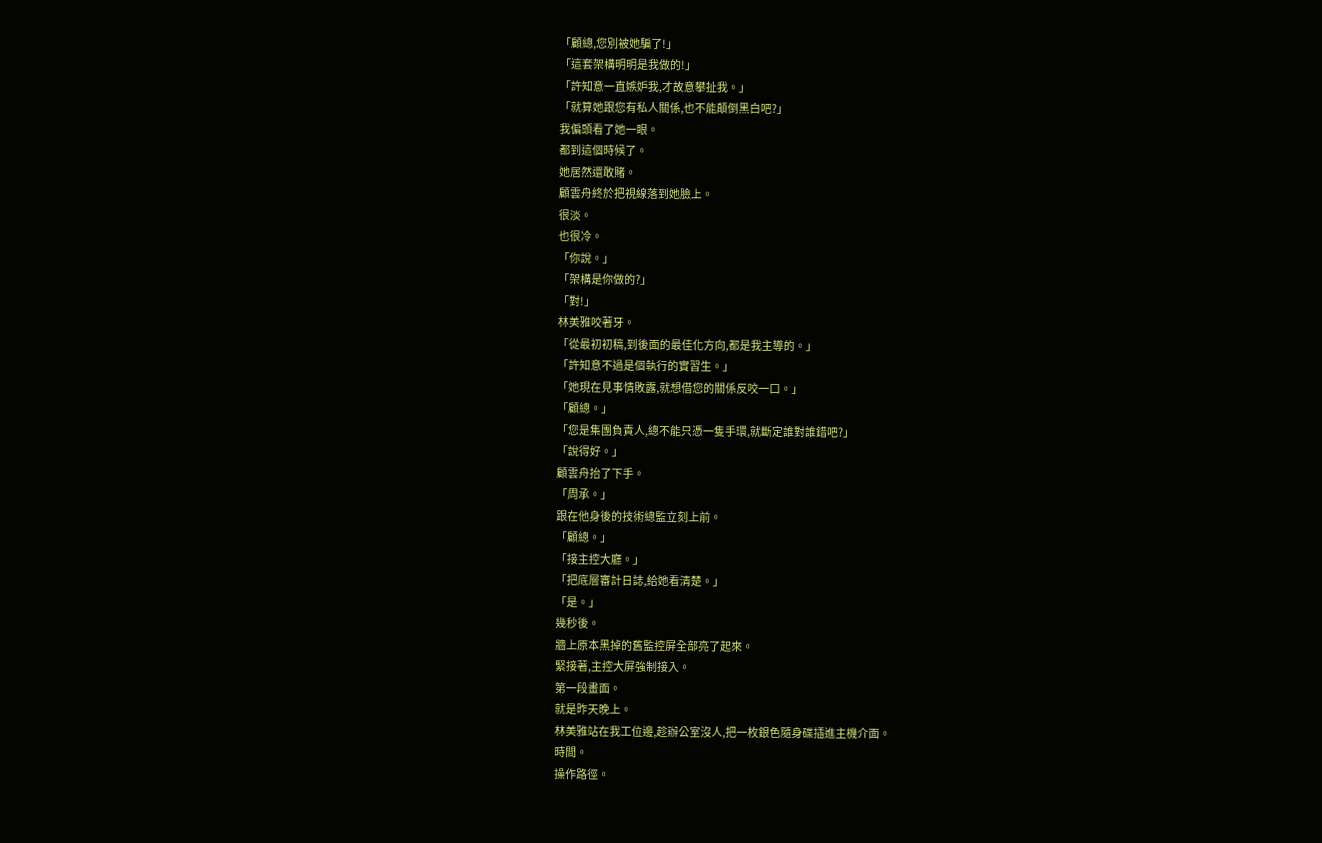「顧總,您別被她騙了!」
「這套架構明明是我做的!」
「許知意一直嫉妒我,才故意攀扯我。」
「就算她跟您有私人關係,也不能顛倒黑白吧?」
我偏頭看了她一眼。
都到這個時候了。
她居然還敢賭。
顧雲舟終於把視線落到她臉上。
很淡。
也很冷。
「你說。」
「架構是你做的?」
「對!」
林美雅咬著牙。
「從最初初稿,到後面的最佳化方向,都是我主導的。」
「許知意不過是個執行的實習生。」
「她現在見事情敗露,就想借您的關係反咬一口。」
「顧總。」
「您是集團負責人,總不能只憑一隻手環,就斷定誰對誰錯吧?」
「說得好。」
顧雲舟抬了下手。
「周承。」
跟在他身後的技術總監立刻上前。
「顧總。」
「接主控大廳。」
「把底層審計日誌,給她看清楚。」
「是。」
幾秒後。
牆上原本黑掉的舊監控屏全部亮了起來。
緊接著,主控大屏強制接入。
第一段畫面。
就是昨天晚上。
林美雅站在我工位邊,趁辦公室沒人,把一枚銀色隨身碟插進主機介面。
時間。
操作路徑。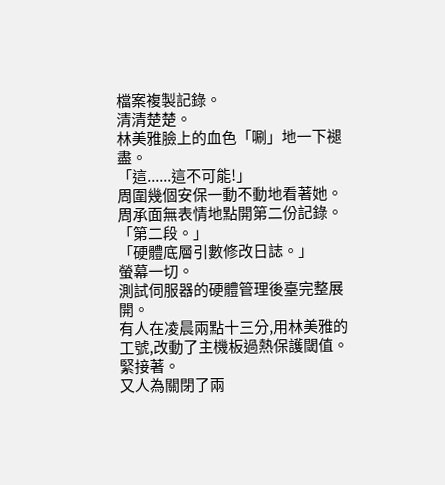檔案複製記錄。
清清楚楚。
林美雅臉上的血色「唰」地一下褪盡。
「這......這不可能!」
周圍幾個安保一動不動地看著她。
周承面無表情地點開第二份記錄。
「第二段。」
「硬體底層引數修改日誌。」
螢幕一切。
測試伺服器的硬體管理後臺完整展開。
有人在凌晨兩點十三分,用林美雅的工號,改動了主機板過熱保護閾值。
緊接著。
又人為關閉了兩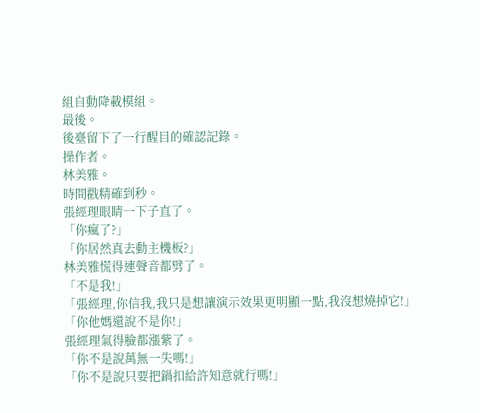組自動降載模組。
最後。
後臺留下了一行醒目的確認記錄。
操作者。
林美雅。
時間戳精確到秒。
張經理眼睛一下子直了。
「你瘋了?」
「你居然真去動主機板?」
林美雅慌得連聲音都劈了。
「不是我!」
「張經理,你信我,我只是想讓演示效果更明顯一點,我沒想燒掉它!」
「你他媽還說不是你!」
張經理氣得臉都漲紫了。
「你不是說萬無一失嗎!」
「你不是說只要把鍋扣給許知意就行嗎!」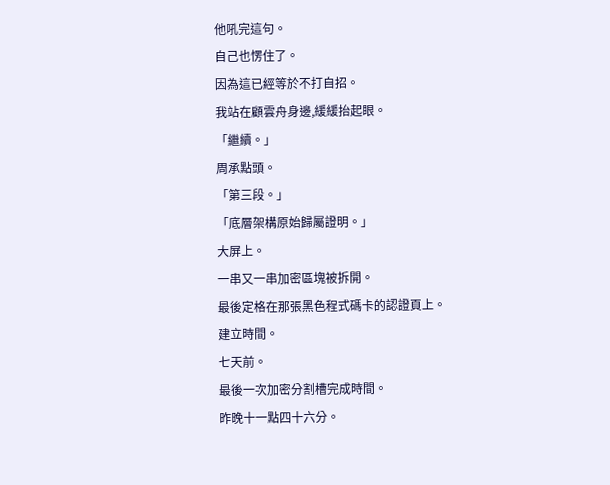他吼完這句。
自己也愣住了。
因為這已經等於不打自招。
我站在顧雲舟身邊,緩緩抬起眼。
「繼續。」
周承點頭。
「第三段。」
「底層架構原始歸屬證明。」
大屏上。
一串又一串加密區塊被拆開。
最後定格在那張黑色程式碼卡的認證頁上。
建立時間。
七天前。
最後一次加密分割槽完成時間。
昨晚十一點四十六分。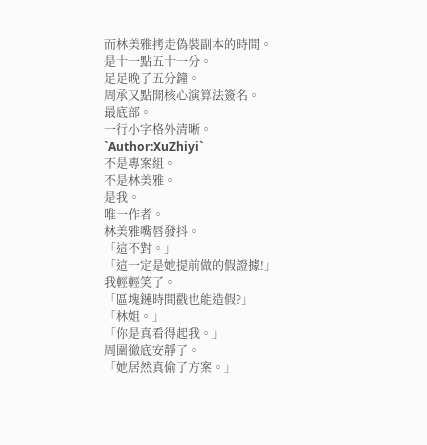而林美雅拷走偽裝副本的時間。
是十一點五十一分。
足足晚了五分鐘。
周承又點開核心演算法簽名。
最底部。
一行小字格外清晰。
`Author:XuZhiyi`
不是專案組。
不是林美雅。
是我。
唯一作者。
林美雅嘴唇發抖。
「這不對。」
「這一定是她提前做的假證據!」
我輕輕笑了。
「區塊鏈時間戳也能造假?」
「林姐。」
「你是真看得起我。」
周圍徹底安靜了。
「她居然真偷了方案。」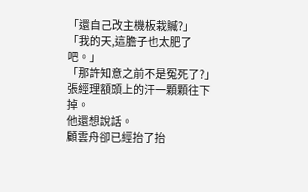「還自己改主機板栽贓?」
「我的天,這膽子也太肥了吧。」
「那許知意之前不是冤死了?」
張經理額頭上的汗一顆顆往下掉。
他還想說話。
顧雲舟卻已經抬了抬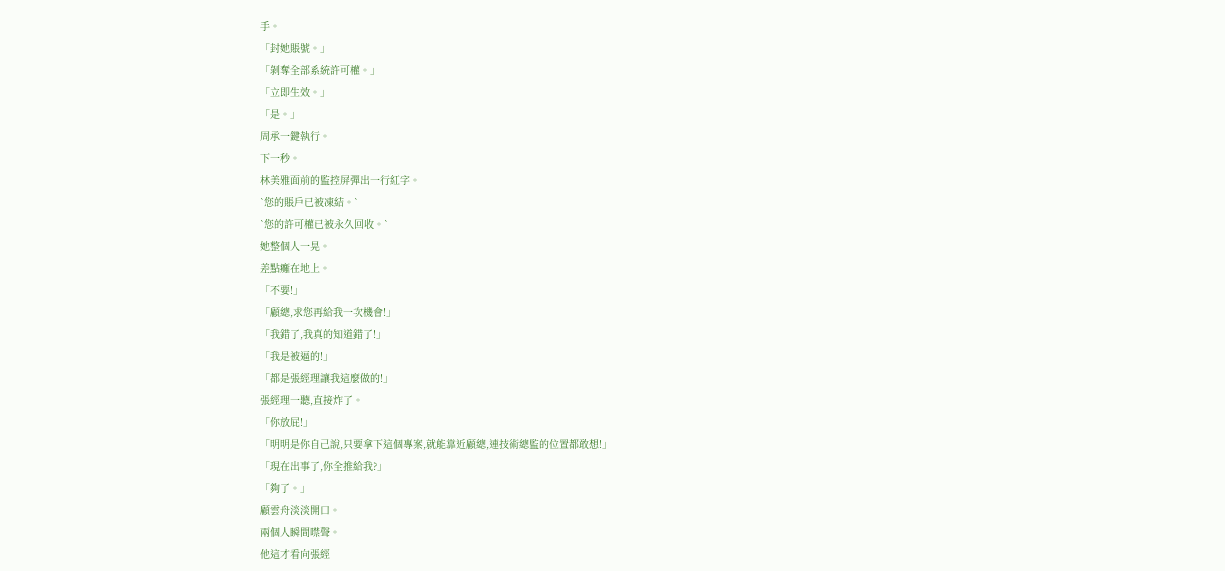手。
「封她賬號。」
「剝奪全部系統許可權。」
「立即生效。」
「是。」
周承一鍵執行。
下一秒。
林美雅面前的監控屏彈出一行紅字。
`您的賬戶已被凍結。`
`您的許可權已被永久回收。`
她整個人一晃。
差點癱在地上。
「不要!」
「顧總,求您再給我一次機會!」
「我錯了,我真的知道錯了!」
「我是被逼的!」
「都是張經理讓我這麼做的!」
張經理一聽,直接炸了。
「你放屁!」
「明明是你自己說,只要拿下這個專案,就能靠近顧總,連技術總監的位置都敢想!」
「現在出事了,你全推給我?」
「夠了。」
顧雲舟淡淡開口。
兩個人瞬間噤聲。
他這才看向張經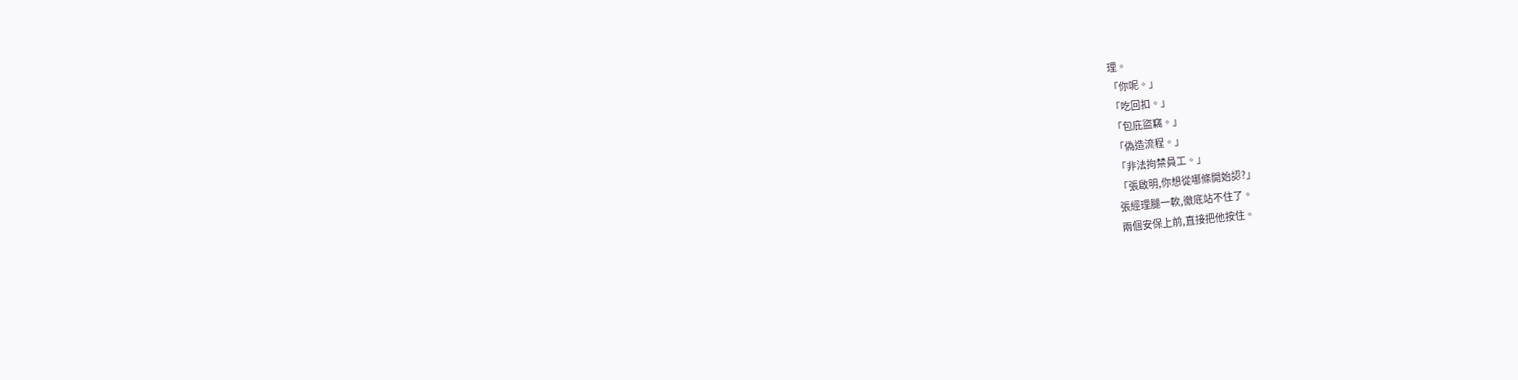理。
「你呢。」
「吃回扣。」
「包庇盜竊。」
「偽造流程。」
「非法拘禁員工。」
「張啟明,你想從哪條開始認?」
張經理腿一軟,徹底站不住了。
兩個安保上前,直接把他按住。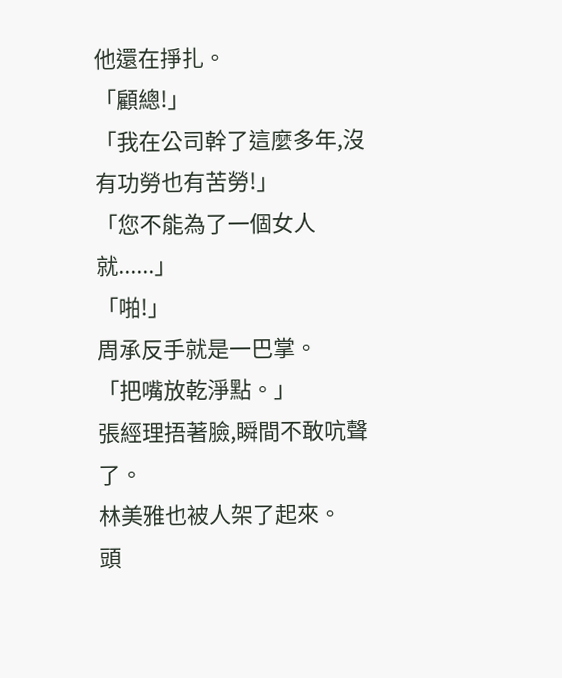他還在掙扎。
「顧總!」
「我在公司幹了這麼多年,沒有功勞也有苦勞!」
「您不能為了一個女人就......」
「啪!」
周承反手就是一巴掌。
「把嘴放乾淨點。」
張經理捂著臉,瞬間不敢吭聲了。
林美雅也被人架了起來。
頭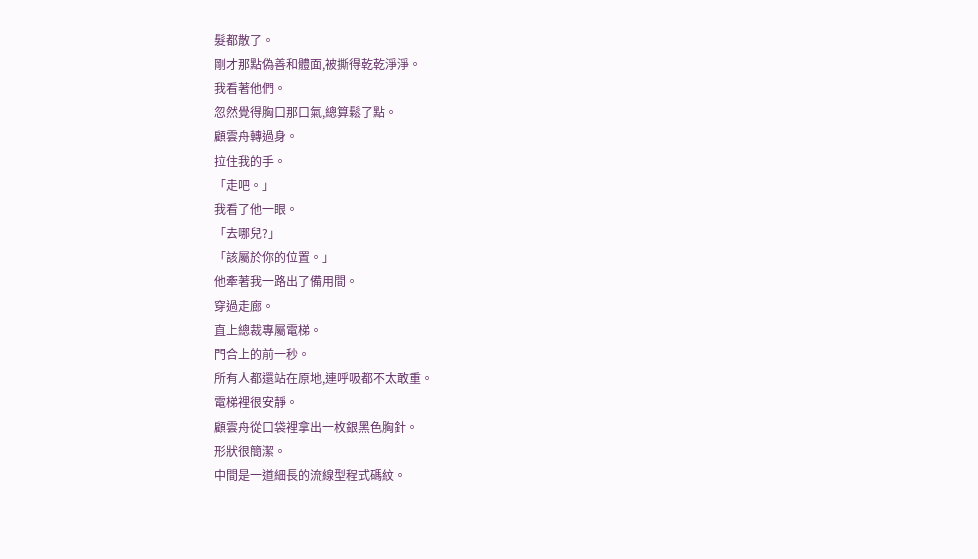髮都散了。
剛才那點偽善和體面,被撕得乾乾淨淨。
我看著他們。
忽然覺得胸口那口氣,總算鬆了點。
顧雲舟轉過身。
拉住我的手。
「走吧。」
我看了他一眼。
「去哪兒?」
「該屬於你的位置。」
他牽著我一路出了備用間。
穿過走廊。
直上總裁專屬電梯。
門合上的前一秒。
所有人都還站在原地,連呼吸都不太敢重。
電梯裡很安靜。
顧雲舟從口袋裡拿出一枚銀黑色胸針。
形狀很簡潔。
中間是一道細長的流線型程式碼紋。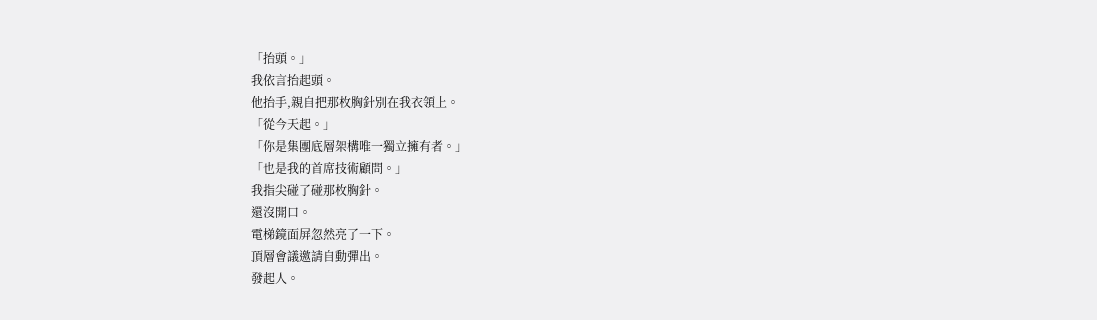「抬頭。」
我依言抬起頭。
他抬手,親自把那枚胸針別在我衣領上。
「從今天起。」
「你是集團底層架構唯一獨立擁有者。」
「也是我的首席技術顧問。」
我指尖碰了碰那枚胸針。
還沒開口。
電梯鏡面屏忽然亮了一下。
頂層會議邀請自動彈出。
發起人。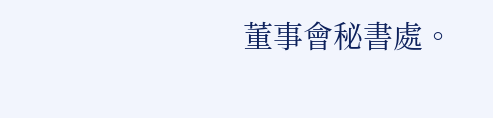董事會秘書處。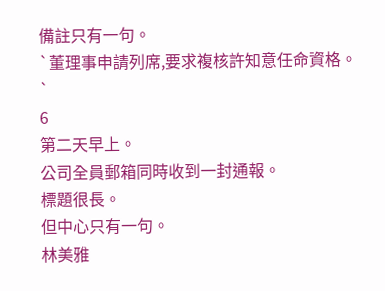備註只有一句。
`董理事申請列席,要求複核許知意任命資格。`
6
第二天早上。
公司全員郵箱同時收到一封通報。
標題很長。
但中心只有一句。
林美雅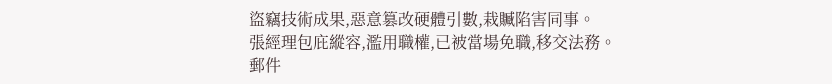盜竊技術成果,惡意篡改硬體引數,栽贓陷害同事。
張經理包庇縱容,濫用職權,已被當場免職,移交法務。
郵件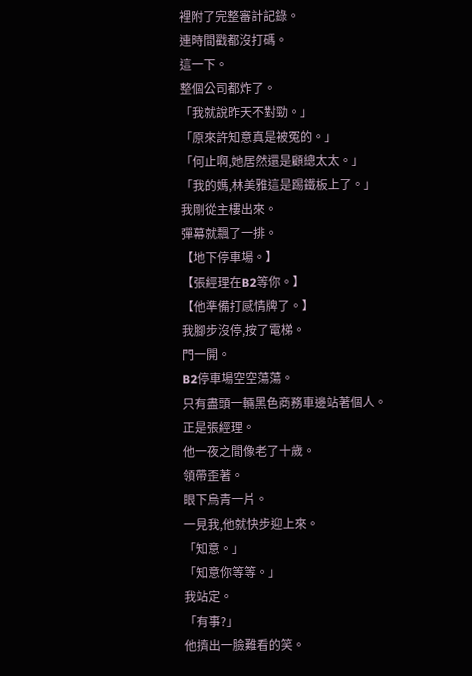裡附了完整審計記錄。
連時間戳都沒打碼。
這一下。
整個公司都炸了。
「我就說昨天不對勁。」
「原來許知意真是被冤的。」
「何止啊,她居然還是顧總太太。」
「我的媽,林美雅這是踢鐵板上了。」
我剛從主樓出來。
彈幕就飄了一排。
【地下停車場。】
【張經理在B2等你。】
【他準備打感情牌了。】
我腳步沒停,按了電梯。
門一開。
B2停車場空空蕩蕩。
只有盡頭一輛黑色商務車邊站著個人。
正是張經理。
他一夜之間像老了十歲。
領帶歪著。
眼下烏青一片。
一見我,他就快步迎上來。
「知意。」
「知意你等等。」
我站定。
「有事?」
他擠出一臉難看的笑。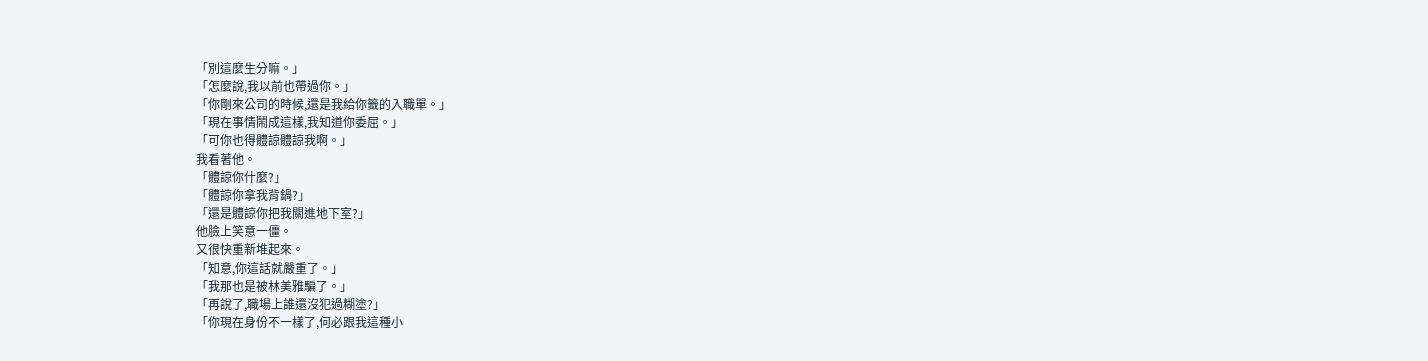「別這麼生分嘛。」
「怎麼說,我以前也帶過你。」
「你剛來公司的時候,還是我給你籤的入職單。」
「現在事情鬧成這樣,我知道你委屈。」
「可你也得體諒體諒我啊。」
我看著他。
「體諒你什麼?」
「體諒你拿我背鍋?」
「還是體諒你把我關進地下室?」
他臉上笑意一僵。
又很快重新堆起來。
「知意,你這話就嚴重了。」
「我那也是被林美雅騙了。」
「再說了,職場上誰還沒犯過糊塗?」
「你現在身份不一樣了,何必跟我這種小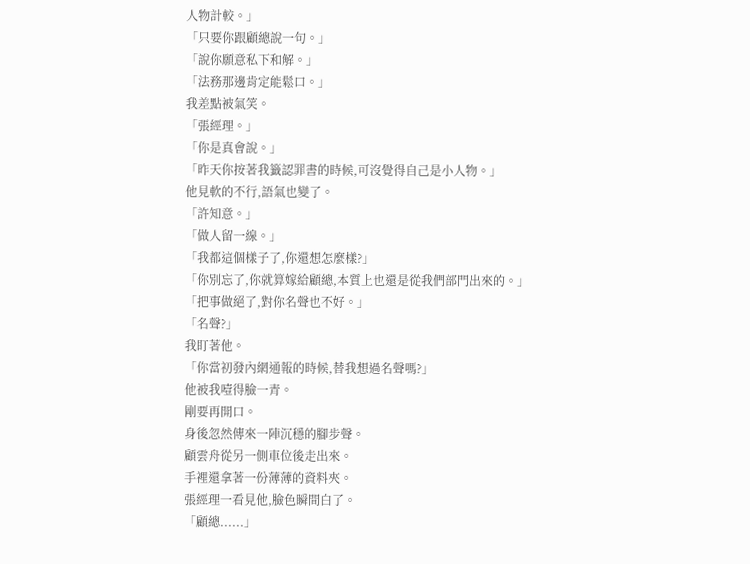人物計較。」
「只要你跟顧總說一句。」
「說你願意私下和解。」
「法務那邊肯定能鬆口。」
我差點被氣笑。
「張經理。」
「你是真會說。」
「昨天你按著我籤認罪書的時候,可沒覺得自己是小人物。」
他見軟的不行,語氣也變了。
「許知意。」
「做人留一線。」
「我都這個樣子了,你還想怎麼樣?」
「你別忘了,你就算嫁給顧總,本質上也還是從我們部門出來的。」
「把事做絕了,對你名聲也不好。」
「名聲?」
我盯著他。
「你當初發內網通報的時候,替我想過名聲嗎?」
他被我噎得臉一青。
剛要再開口。
身後忽然傳來一陣沉穩的腳步聲。
顧雲舟從另一側車位後走出來。
手裡還拿著一份薄薄的資料夾。
張經理一看見他,臉色瞬間白了。
「顧總......」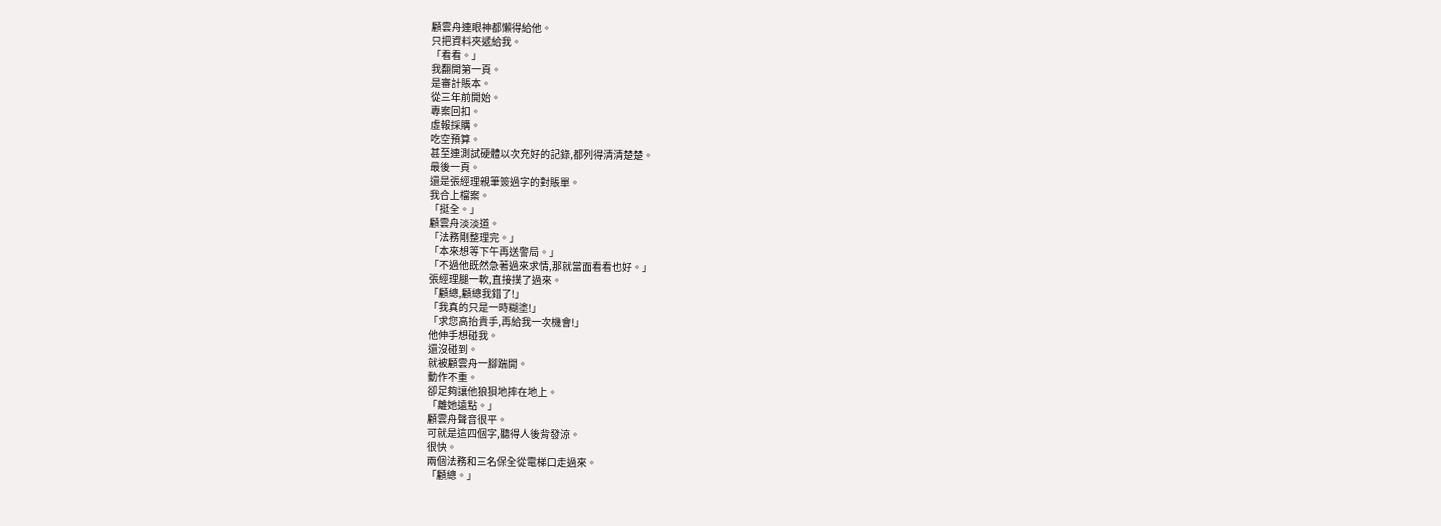顧雲舟連眼神都懶得給他。
只把資料夾遞給我。
「看看。」
我翻開第一頁。
是審計賬本。
從三年前開始。
專案回扣。
虛報採購。
吃空預算。
甚至連測試硬體以次充好的記錄,都列得清清楚楚。
最後一頁。
還是張經理親筆簽過字的對賬單。
我合上檔案。
「挺全。」
顧雲舟淡淡道。
「法務剛整理完。」
「本來想等下午再送警局。」
「不過他既然急著過來求情,那就當面看看也好。」
張經理腿一軟,直接撲了過來。
「顧總,顧總我錯了!」
「我真的只是一時糊塗!」
「求您高抬貴手,再給我一次機會!」
他伸手想碰我。
還沒碰到。
就被顧雲舟一腳踹開。
動作不重。
卻足夠讓他狼狽地摔在地上。
「離她遠點。」
顧雲舟聲音很平。
可就是這四個字,聽得人後背發涼。
很快。
兩個法務和三名保全從電梯口走過來。
「顧總。」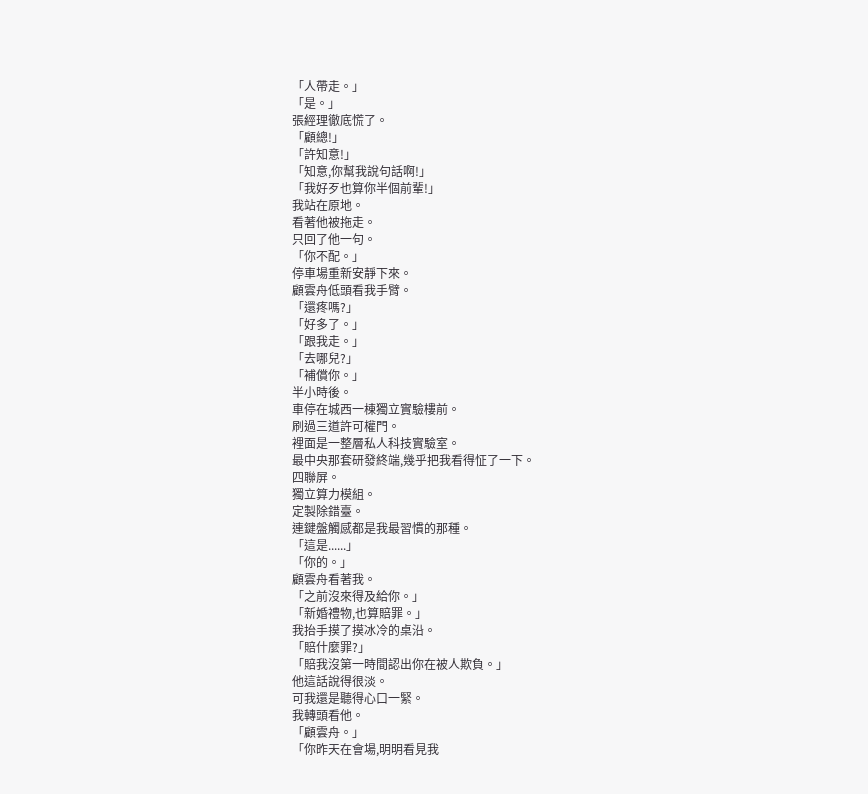「人帶走。」
「是。」
張經理徹底慌了。
「顧總!」
「許知意!」
「知意,你幫我說句話啊!」
「我好歹也算你半個前輩!」
我站在原地。
看著他被拖走。
只回了他一句。
「你不配。」
停車場重新安靜下來。
顧雲舟低頭看我手臂。
「還疼嗎?」
「好多了。」
「跟我走。」
「去哪兒?」
「補償你。」
半小時後。
車停在城西一棟獨立實驗樓前。
刷過三道許可權門。
裡面是一整層私人科技實驗室。
最中央那套研發終端,幾乎把我看得怔了一下。
四聯屏。
獨立算力模組。
定製除錯臺。
連鍵盤觸感都是我最習慣的那種。
「這是......」
「你的。」
顧雲舟看著我。
「之前沒來得及給你。」
「新婚禮物,也算賠罪。」
我抬手摸了摸冰冷的桌沿。
「賠什麼罪?」
「賠我沒第一時間認出你在被人欺負。」
他這話說得很淡。
可我還是聽得心口一緊。
我轉頭看他。
「顧雲舟。」
「你昨天在會場,明明看見我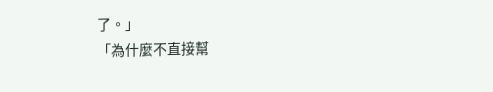了。」
「為什麼不直接幫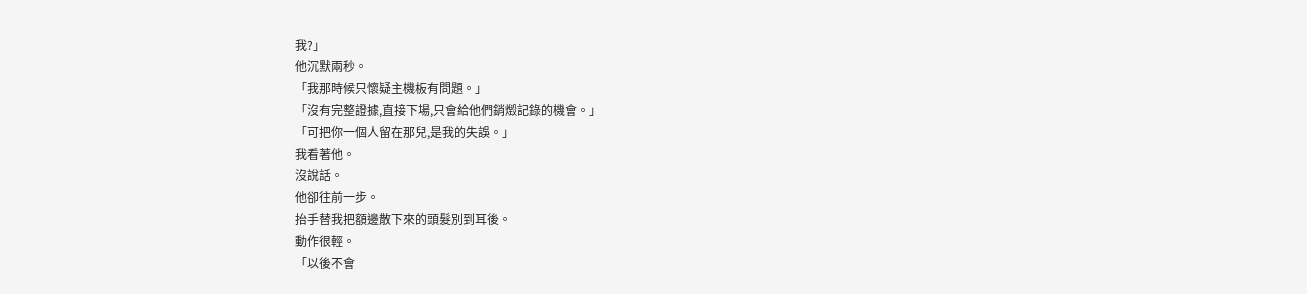我?」
他沉默兩秒。
「我那時候只懷疑主機板有問題。」
「沒有完整證據,直接下場,只會給他們銷燬記錄的機會。」
「可把你一個人留在那兒,是我的失誤。」
我看著他。
沒說話。
他卻往前一步。
抬手替我把額邊散下來的頭髮別到耳後。
動作很輕。
「以後不會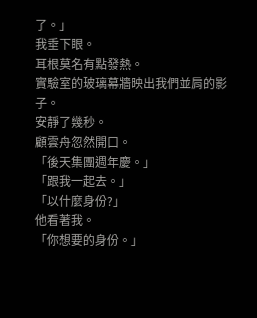了。」
我垂下眼。
耳根莫名有點發熱。
實驗室的玻璃幕牆映出我們並肩的影子。
安靜了幾秒。
顧雲舟忽然開口。
「後天集團週年慶。」
「跟我一起去。」
「以什麼身份?」
他看著我。
「你想要的身份。」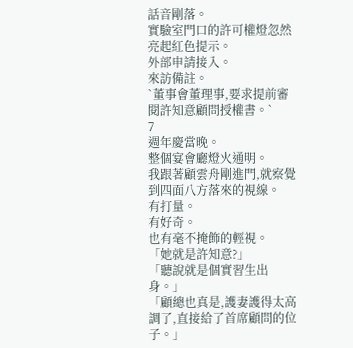話音剛落。
實驗室門口的許可權燈忽然亮起紅色提示。
外部申請接入。
來訪備註。
`董事會董理事,要求提前審閱許知意顧問授權書。`
7
週年慶當晚。
整個宴會廳燈火通明。
我跟著顧雲舟剛進門,就察覺到四面八方落來的視線。
有打量。
有好奇。
也有毫不掩飾的輕視。
「她就是許知意?」
「聽說就是個實習生出身。」
「顧總也真是,護妻護得太高調了,直接給了首席顧問的位子。」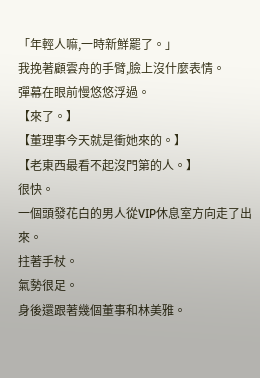「年輕人嘛,一時新鮮罷了。」
我挽著顧雲舟的手臂,臉上沒什麼表情。
彈幕在眼前慢悠悠浮過。
【來了。】
【董理事今天就是衝她來的。】
【老東西最看不起沒門第的人。】
很快。
一個頭發花白的男人從VIP休息室方向走了出來。
拄著手杖。
氣勢很足。
身後還跟著幾個董事和林美雅。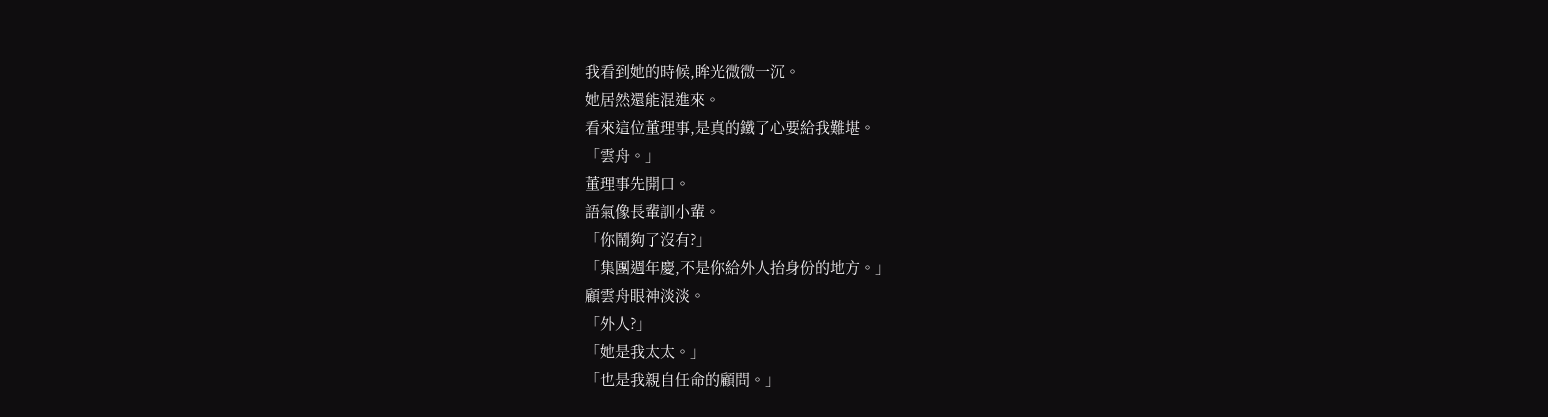我看到她的時候,眸光微微一沉。
她居然還能混進來。
看來這位董理事,是真的鐵了心要給我難堪。
「雲舟。」
董理事先開口。
語氣像長輩訓小輩。
「你鬧夠了沒有?」
「集團週年慶,不是你給外人抬身份的地方。」
顧雲舟眼神淡淡。
「外人?」
「她是我太太。」
「也是我親自任命的顧問。」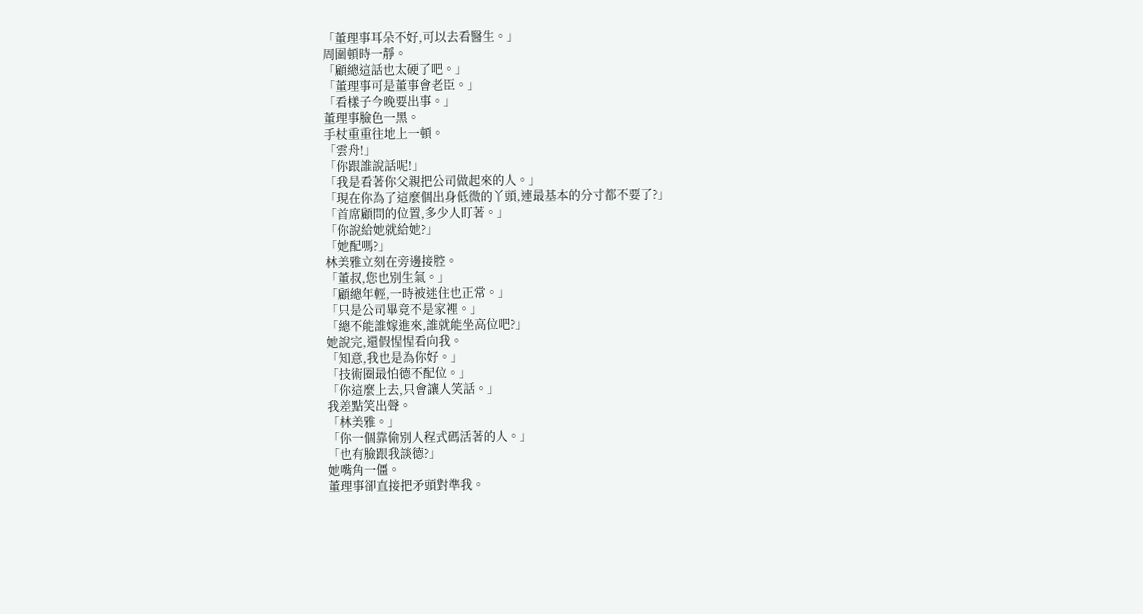「董理事耳朵不好,可以去看醫生。」
周圍頓時一靜。
「顧總這話也太硬了吧。」
「董理事可是董事會老臣。」
「看樣子今晚要出事。」
董理事臉色一黑。
手杖重重往地上一頓。
「雲舟!」
「你跟誰說話呢!」
「我是看著你父親把公司做起來的人。」
「現在你為了這麼個出身低微的丫頭,連最基本的分寸都不要了?」
「首席顧問的位置,多少人盯著。」
「你說給她就給她?」
「她配嗎?」
林美雅立刻在旁邊接腔。
「董叔,您也別生氣。」
「顧總年輕,一時被迷住也正常。」
「只是公司畢竟不是家裡。」
「總不能誰嫁進來,誰就能坐高位吧?」
她說完,還假惺惺看向我。
「知意,我也是為你好。」
「技術圈最怕德不配位。」
「你這麼上去,只會讓人笑話。」
我差點笑出聲。
「林美雅。」
「你一個靠偷別人程式碼活著的人。」
「也有臉跟我談德?」
她嘴角一僵。
董理事卻直接把矛頭對準我。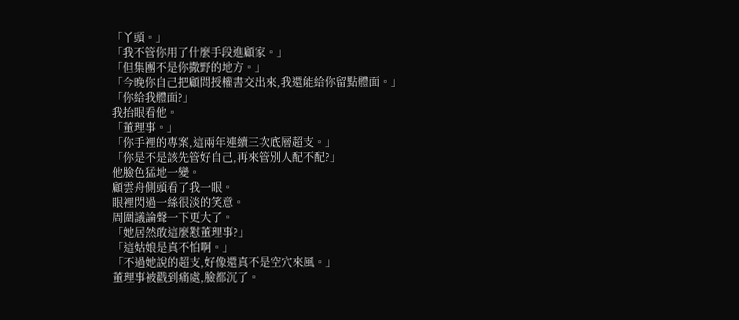「丫頭。」
「我不管你用了什麼手段進顧家。」
「但集團不是你撒野的地方。」
「今晚你自己把顧問授權書交出來,我還能給你留點體面。」
「你給我體面?」
我抬眼看他。
「董理事。」
「你手裡的專案,這兩年連續三次底層超支。」
「你是不是該先管好自己,再來管別人配不配?」
他臉色猛地一變。
顧雲舟側頭看了我一眼。
眼裡閃過一絲很淡的笑意。
周圍議論聲一下更大了。
「她居然敢這麼懟董理事?」
「這姑娘是真不怕啊。」
「不過她說的超支,好像還真不是空穴來風。」
董理事被戳到痛處,臉都沉了。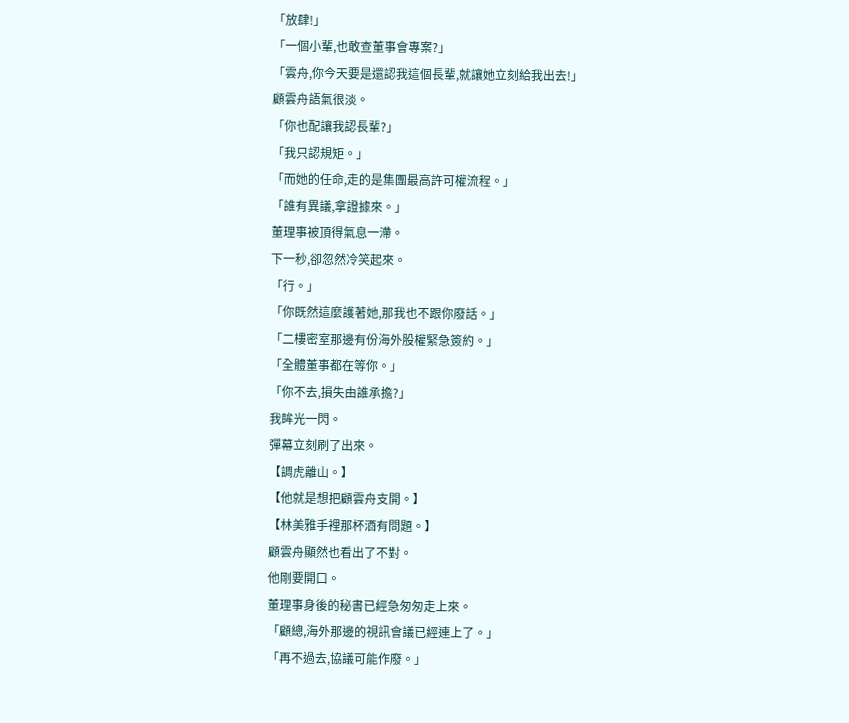「放肆!」
「一個小輩,也敢查董事會專案?」
「雲舟,你今天要是還認我這個長輩,就讓她立刻給我出去!」
顧雲舟語氣很淡。
「你也配讓我認長輩?」
「我只認規矩。」
「而她的任命,走的是集團最高許可權流程。」
「誰有異議,拿證據來。」
董理事被頂得氣息一滯。
下一秒,卻忽然冷笑起來。
「行。」
「你既然這麼護著她,那我也不跟你廢話。」
「二樓密室那邊有份海外股權緊急簽約。」
「全體董事都在等你。」
「你不去,損失由誰承擔?」
我眸光一閃。
彈幕立刻刷了出來。
【調虎離山。】
【他就是想把顧雲舟支開。】
【林美雅手裡那杯酒有問題。】
顧雲舟顯然也看出了不對。
他剛要開口。
董理事身後的秘書已經急匆匆走上來。
「顧總,海外那邊的視訊會議已經連上了。」
「再不過去,協議可能作廢。」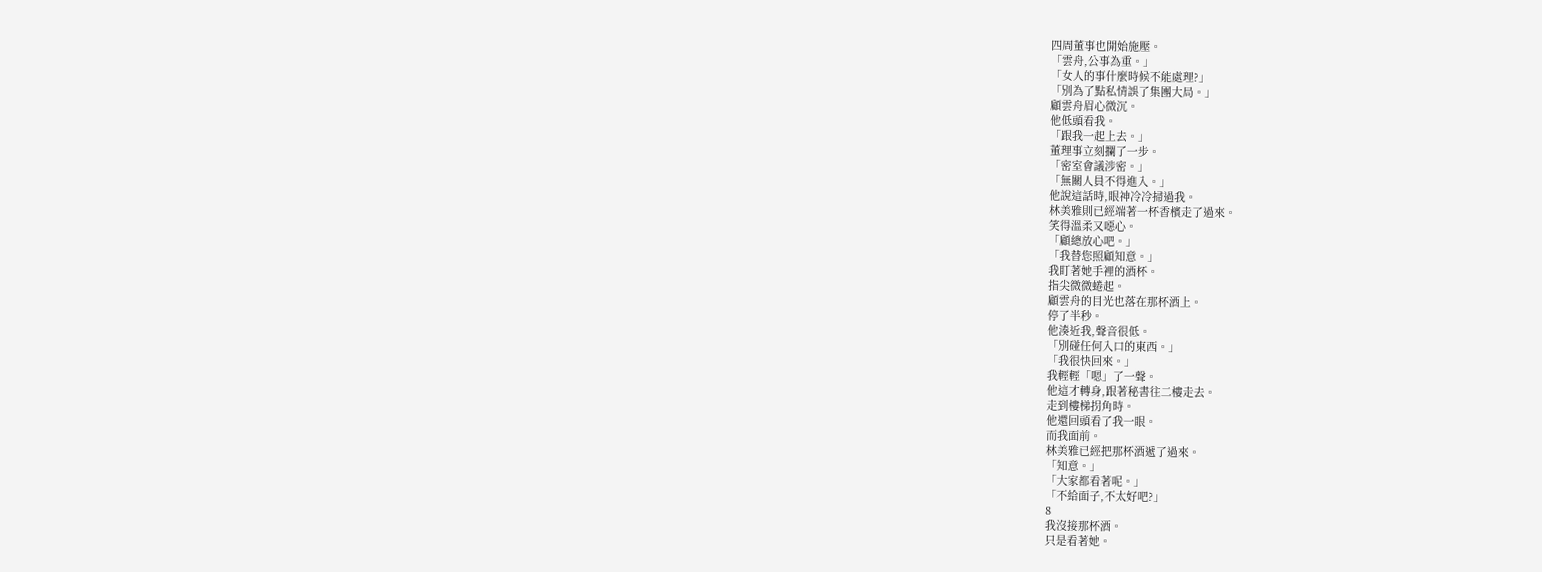四周董事也開始施壓。
「雲舟,公事為重。」
「女人的事什麼時候不能處理?」
「別為了點私情誤了集團大局。」
顧雲舟眉心微沉。
他低頭看我。
「跟我一起上去。」
董理事立刻攔了一步。
「密室會議涉密。」
「無關人員不得進入。」
他說這話時,眼神冷冷掃過我。
林美雅則已經端著一杯香檳走了過來。
笑得溫柔又噁心。
「顧總放心吧。」
「我替您照顧知意。」
我盯著她手裡的酒杯。
指尖微微蜷起。
顧雲舟的目光也落在那杯酒上。
停了半秒。
他湊近我,聲音很低。
「別碰任何入口的東西。」
「我很快回來。」
我輕輕「嗯」了一聲。
他這才轉身,跟著秘書往二樓走去。
走到樓梯拐角時。
他還回頭看了我一眼。
而我面前。
林美雅已經把那杯酒遞了過來。
「知意。」
「大家都看著呢。」
「不給面子,不太好吧?」
8
我沒接那杯酒。
只是看著她。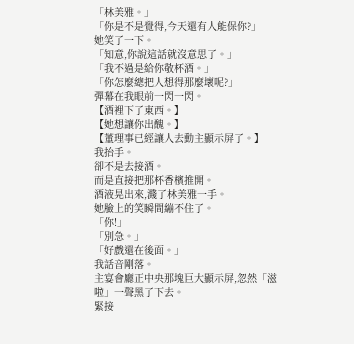「林美雅。」
「你是不是覺得,今天還有人能保你?」
她笑了一下。
「知意,你說這話就沒意思了。」
「我不過是給你敬杯酒。」
「你怎麼總把人想得那麼壞呢?」
彈幕在我眼前一閃一閃。
【酒裡下了東西。】
【她想讓你出醜。】
【董理事已經讓人去動主顯示屏了。】
我抬手。
卻不是去接酒。
而是直接把那杯香檳推開。
酒液晃出來,濺了林美雅一手。
她臉上的笑瞬間繃不住了。
「你!」
「別急。」
「好戲還在後面。」
我話音剛落。
主宴會廳正中央那塊巨大顯示屏,忽然「滋啦」一聲黑了下去。
緊接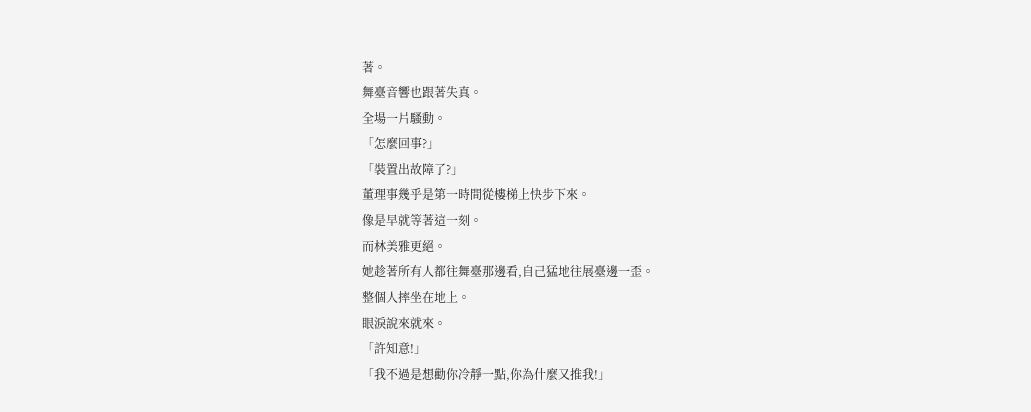著。
舞臺音響也跟著失真。
全場一片騷動。
「怎麼回事?」
「裝置出故障了?」
董理事幾乎是第一時間從樓梯上快步下來。
像是早就等著這一刻。
而林美雅更絕。
她趁著所有人都往舞臺那邊看,自己猛地往展臺邊一歪。
整個人摔坐在地上。
眼淚說來就來。
「許知意!」
「我不過是想勸你冷靜一點,你為什麼又推我!」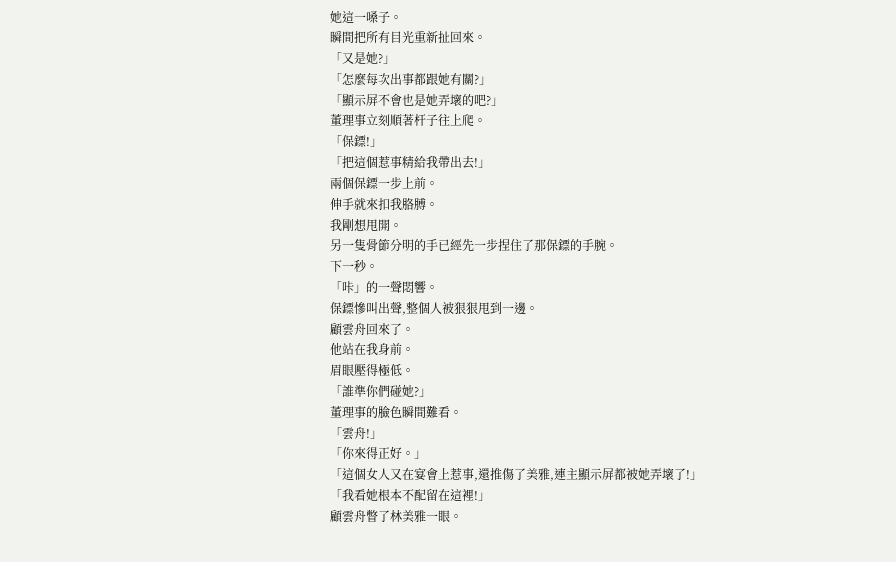她這一嗓子。
瞬間把所有目光重新扯回來。
「又是她?」
「怎麼每次出事都跟她有關?」
「顯示屏不會也是她弄壞的吧?」
董理事立刻順著杆子往上爬。
「保鏢!」
「把這個惹事精給我帶出去!」
兩個保鏢一步上前。
伸手就來扣我胳膊。
我剛想甩開。
另一隻骨節分明的手已經先一步捏住了那保鏢的手腕。
下一秒。
「咔」的一聲悶響。
保鏢慘叫出聲,整個人被狠狠甩到一邊。
顧雲舟回來了。
他站在我身前。
眉眼壓得極低。
「誰準你們碰她?」
董理事的臉色瞬間難看。
「雲舟!」
「你來得正好。」
「這個女人又在宴會上惹事,還推傷了美雅,連主顯示屏都被她弄壞了!」
「我看她根本不配留在這裡!」
顧雲舟瞥了林美雅一眼。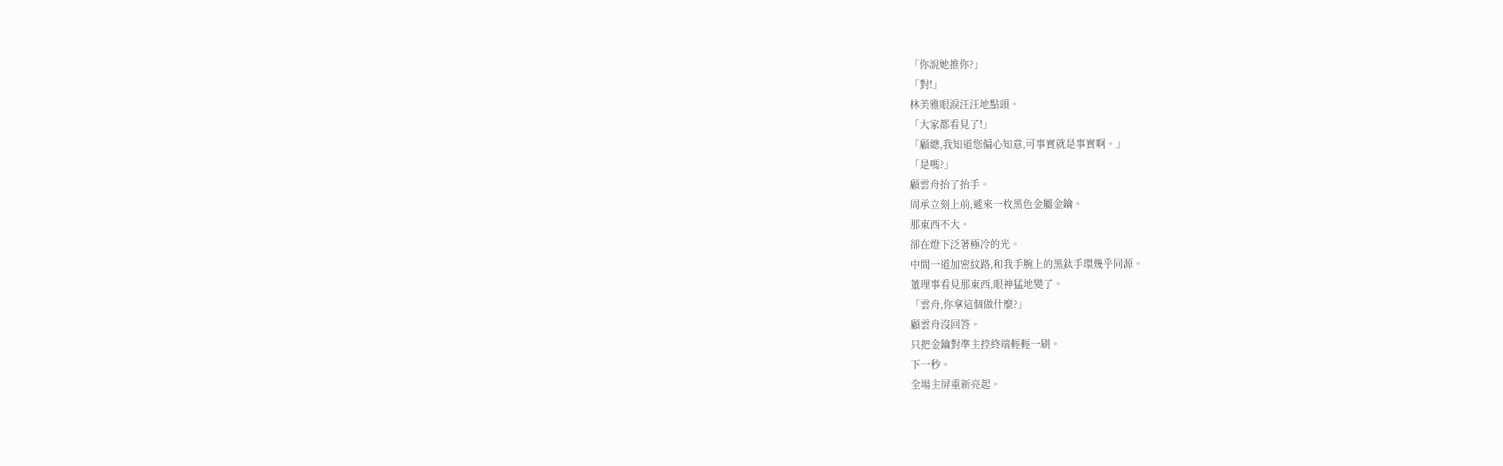「你說她推你?」
「對!」
林美雅眼淚汪汪地點頭。
「大家都看見了!」
「顧總,我知道您偏心知意,可事實就是事實啊。」
「是嗎?」
顧雲舟抬了抬手。
周承立刻上前,遞來一枚黑色金屬金鑰。
那東西不大。
卻在燈下泛著極冷的光。
中間一道加密紋路,和我手腕上的黑鈦手環幾乎同源。
董理事看見那東西,眼神猛地變了。
「雲舟,你拿這個做什麼?」
顧雲舟沒回答。
只把金鑰對準主控終端輕輕一刷。
下一秒。
全場主屏重新亮起。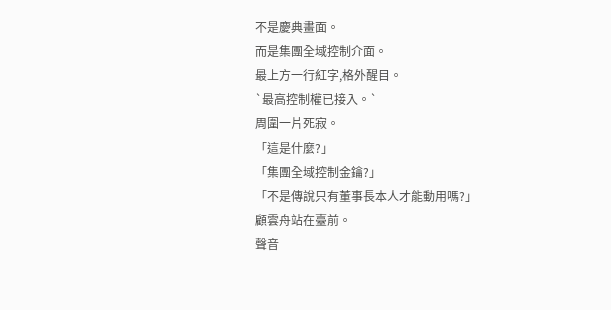不是慶典畫面。
而是集團全域控制介面。
最上方一行紅字,格外醒目。
`最高控制權已接入。`
周圍一片死寂。
「這是什麼?」
「集團全域控制金鑰?」
「不是傳說只有董事長本人才能動用嗎?」
顧雲舟站在臺前。
聲音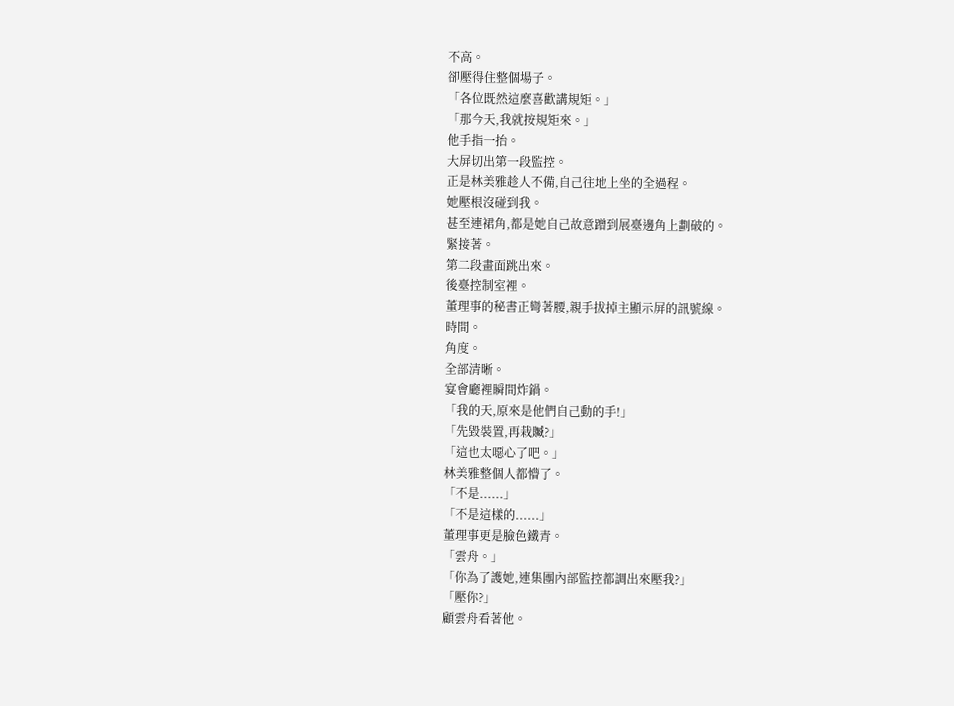不高。
卻壓得住整個場子。
「各位既然這麼喜歡講規矩。」
「那今天,我就按規矩來。」
他手指一抬。
大屏切出第一段監控。
正是林美雅趁人不備,自己往地上坐的全過程。
她壓根沒碰到我。
甚至連裙角,都是她自己故意蹭到展臺邊角上劃破的。
緊接著。
第二段畫面跳出來。
後臺控制室裡。
董理事的秘書正彎著腰,親手拔掉主顯示屏的訊號線。
時間。
角度。
全部清晰。
宴會廳裡瞬間炸鍋。
「我的天,原來是他們自己動的手!」
「先毀裝置,再栽贓?」
「這也太噁心了吧。」
林美雅整個人都懵了。
「不是......」
「不是這樣的......」
董理事更是臉色鐵青。
「雲舟。」
「你為了護她,連集團內部監控都調出來壓我?」
「壓你?」
顧雲舟看著他。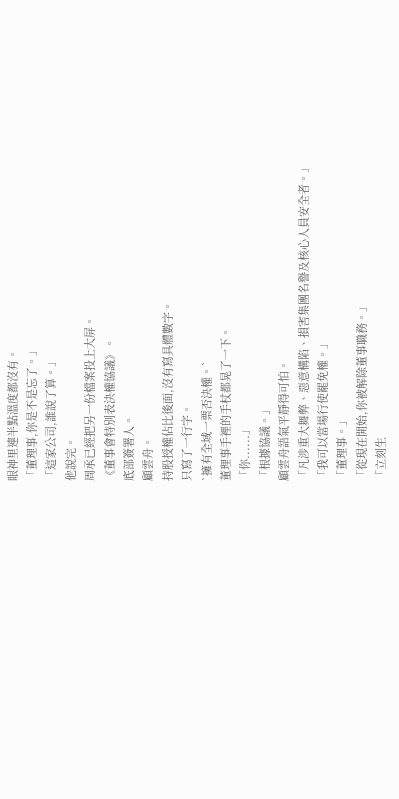眼神里連半點溫度都沒有。
「董理事,你是不是忘了。」
「這家公司,誰說了算。」
他說完。
周承已經把另一份檔案投上大屏。
《董事會特別表決權協議》。
底部簽署人。
顧雲舟。
持股授權佔比後面,沒有寫具體數字。
只寫了一行字。
`擁有全域一票否決權。`
董理事手裡的手杖都晃了一下。
「你......」
「根據協議。」
顧雲舟語氣平靜得可怕。
「凡涉重大舞弊、惡意構陷、損害集團名譽及核心人員安全者。」
「我可以當場行使罷免權。」
「董理事。」
「從現在開始,你被解除董事職務。」
「立刻生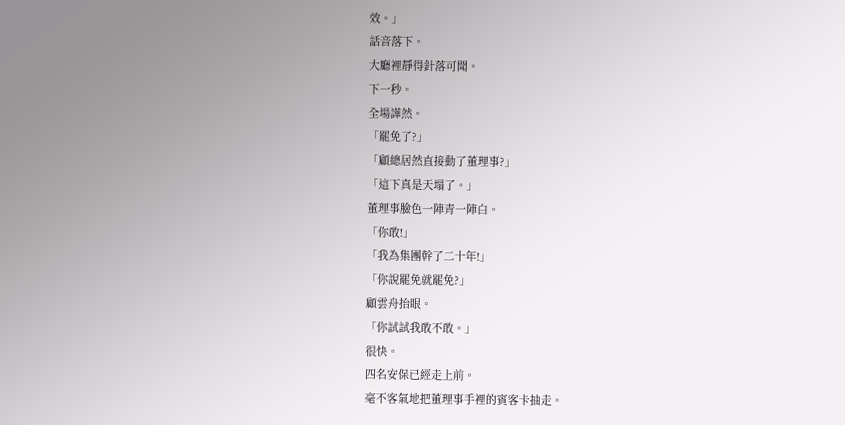效。」
話音落下。
大廳裡靜得針落可聞。
下一秒。
全場譁然。
「罷免了?」
「顧總居然直接動了董理事?」
「這下真是天塌了。」
董理事臉色一陣青一陣白。
「你敢!」
「我為集團幹了二十年!」
「你說罷免就罷免?」
顧雲舟抬眼。
「你試試我敢不敢。」
很快。
四名安保已經走上前。
毫不客氣地把董理事手裡的賓客卡抽走。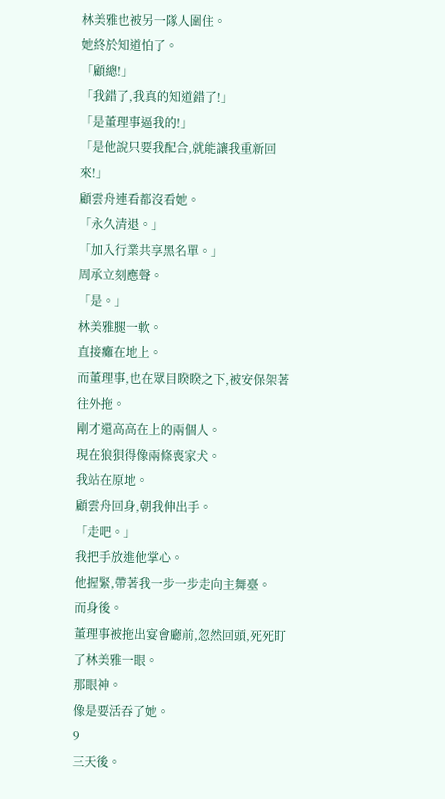林美雅也被另一隊人圍住。
她終於知道怕了。
「顧總!」
「我錯了,我真的知道錯了!」
「是董理事逼我的!」
「是他說只要我配合,就能讓我重新回來!」
顧雲舟連看都沒看她。
「永久清退。」
「加入行業共享黑名單。」
周承立刻應聲。
「是。」
林美雅腿一軟。
直接癱在地上。
而董理事,也在眾目睽睽之下,被安保架著往外拖。
剛才還高高在上的兩個人。
現在狼狽得像兩條喪家犬。
我站在原地。
顧雲舟回身,朝我伸出手。
「走吧。」
我把手放進他掌心。
他握緊,帶著我一步一步走向主舞臺。
而身後。
董理事被拖出宴會廳前,忽然回頭,死死盯了林美雅一眼。
那眼神。
像是要活吞了她。
9
三天後。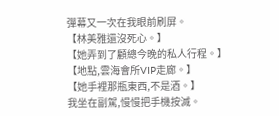彈幕又一次在我眼前刷屏。
【林美雅還沒死心。】
【她弄到了顧總今晚的私人行程。】
【地點,雲海會所VIP走廊。】
【她手裡那瓶東西,不是酒。】
我坐在副駕,慢慢把手機按滅。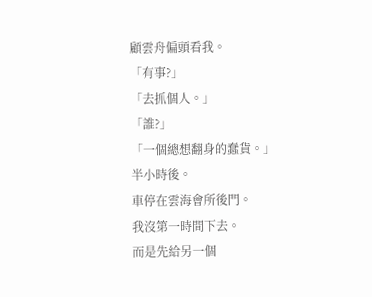顧雲舟偏頭看我。
「有事?」
「去抓個人。」
「誰?」
「一個總想翻身的蠢貨。」
半小時後。
車停在雲海會所後門。
我沒第一時間下去。
而是先給另一個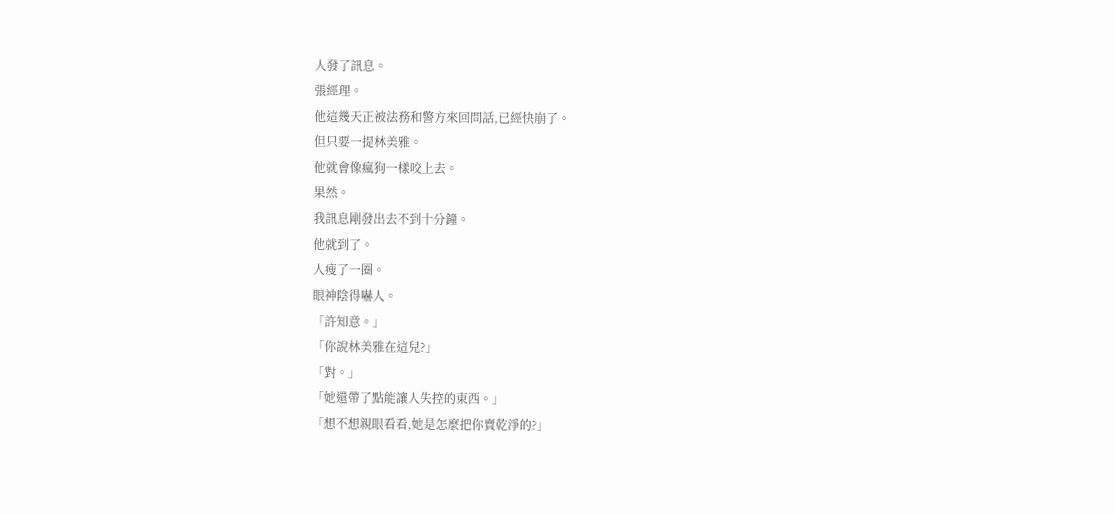人發了訊息。
張經理。
他這幾天正被法務和警方來回問話,已經快崩了。
但只要一提林美雅。
他就會像瘋狗一樣咬上去。
果然。
我訊息剛發出去不到十分鐘。
他就到了。
人瘦了一圈。
眼神陰得嚇人。
「許知意。」
「你說林美雅在這兒?」
「對。」
「她還帶了點能讓人失控的東西。」
「想不想親眼看看,她是怎麼把你賣乾淨的?」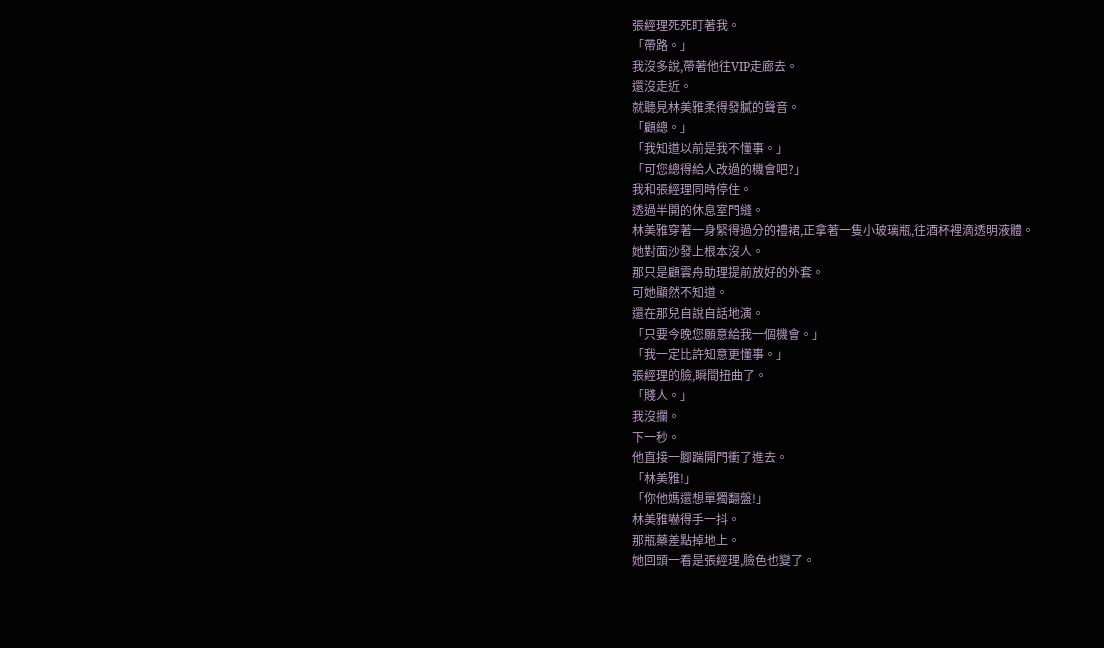張經理死死盯著我。
「帶路。」
我沒多說,帶著他往VIP走廊去。
還沒走近。
就聽見林美雅柔得發膩的聲音。
「顧總。」
「我知道以前是我不懂事。」
「可您總得給人改過的機會吧?」
我和張經理同時停住。
透過半開的休息室門縫。
林美雅穿著一身緊得過分的禮裙,正拿著一隻小玻璃瓶,往酒杯裡滴透明液體。
她對面沙發上根本沒人。
那只是顧雲舟助理提前放好的外套。
可她顯然不知道。
還在那兒自說自話地演。
「只要今晚您願意給我一個機會。」
「我一定比許知意更懂事。」
張經理的臉,瞬間扭曲了。
「賤人。」
我沒攔。
下一秒。
他直接一腳踹開門衝了進去。
「林美雅!」
「你他媽還想單獨翻盤!」
林美雅嚇得手一抖。
那瓶藥差點掉地上。
她回頭一看是張經理,臉色也變了。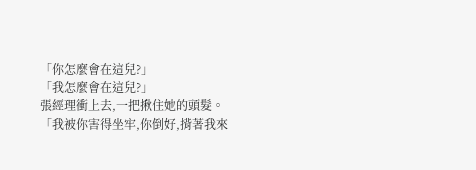「你怎麼會在這兒?」
「我怎麼會在這兒?」
張經理衝上去,一把揪住她的頭髮。
「我被你害得坐牢,你倒好,揹著我來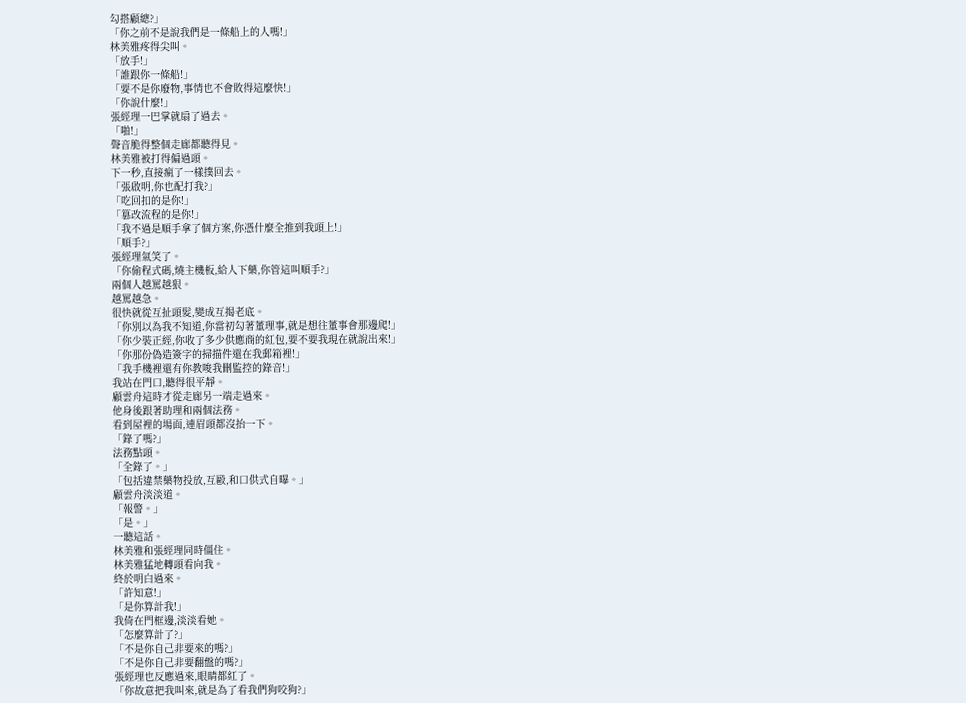勾搭顧總?」
「你之前不是說我們是一條船上的人嗎!」
林美雅疼得尖叫。
「放手!」
「誰跟你一條船!」
「要不是你廢物,事情也不會敗得這麼快!」
「你說什麼!」
張經理一巴掌就扇了過去。
「啪!」
聲音脆得整個走廊都聽得見。
林美雅被打得偏過頭。
下一秒,直接瘋了一樣撲回去。
「張啟明,你也配打我?」
「吃回扣的是你!」
「篡改流程的是你!」
「我不過是順手拿了個方案,你憑什麼全推到我頭上!」
「順手?」
張經理氣笑了。
「你偷程式碼,燒主機板,給人下藥,你管這叫順手?」
兩個人越罵越狠。
越罵越急。
很快就從互扯頭髮,變成互揭老底。
「你別以為我不知道,你當初勾著董理事,就是想往董事會那邊爬!」
「你少裝正經,你收了多少供應商的紅包,要不要我現在就說出來!」
「你那份偽造簽字的掃描件還在我郵箱裡!」
「我手機裡還有你教唆我刪監控的錄音!」
我站在門口,聽得很平靜。
顧雲舟這時才從走廊另一端走過來。
他身後跟著助理和兩個法務。
看到屋裡的場面,連眉頭都沒抬一下。
「錄了嗎?」
法務點頭。
「全錄了。」
「包括違禁藥物投放,互毆,和口供式自曝。」
顧雲舟淡淡道。
「報警。」
「是。」
一聽這話。
林美雅和張經理同時僵住。
林美雅猛地轉頭看向我。
終於明白過來。
「許知意!」
「是你算計我!」
我倚在門框邊,淡淡看她。
「怎麼算計了?」
「不是你自己非要來的嗎?」
「不是你自己非要翻盤的嗎?」
張經理也反應過來,眼睛都紅了。
「你故意把我叫來,就是為了看我們狗咬狗?」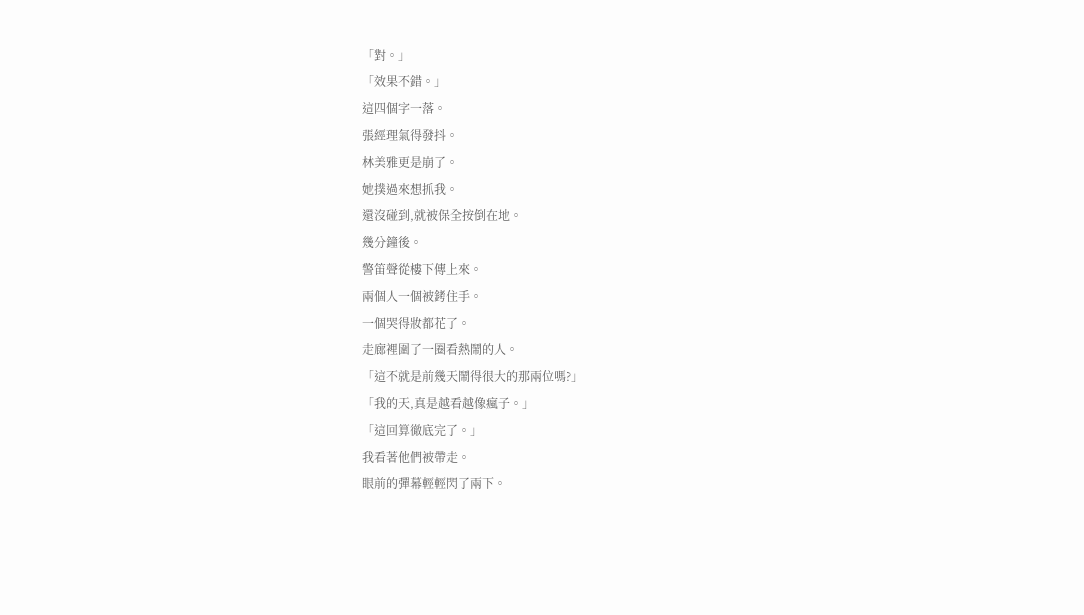「對。」
「效果不錯。」
這四個字一落。
張經理氣得發抖。
林美雅更是崩了。
她撲過來想抓我。
還沒碰到,就被保全按倒在地。
幾分鐘後。
警笛聲從樓下傳上來。
兩個人一個被銬住手。
一個哭得妝都花了。
走廊裡圍了一圈看熱鬧的人。
「這不就是前幾天鬧得很大的那兩位嗎?」
「我的天,真是越看越像瘋子。」
「這回算徹底完了。」
我看著他們被帶走。
眼前的彈幕輕輕閃了兩下。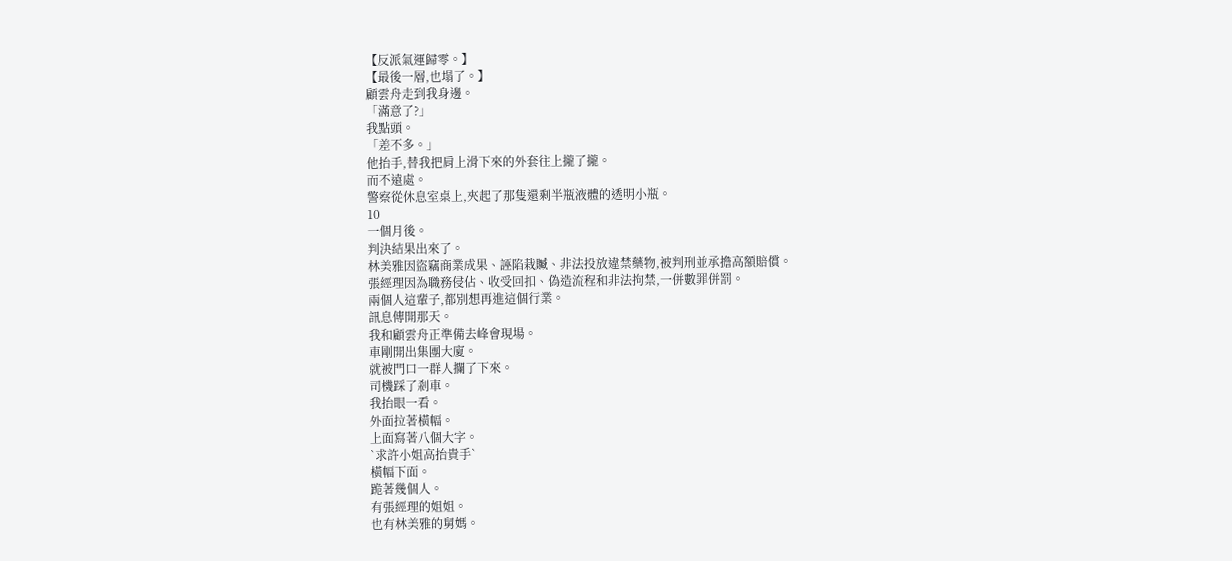【反派氣運歸零。】
【最後一層,也塌了。】
顧雲舟走到我身邊。
「滿意了?」
我點頭。
「差不多。」
他抬手,替我把肩上滑下來的外套往上攏了攏。
而不遠處。
警察從休息室桌上,夾起了那隻還剩半瓶液體的透明小瓶。
10
一個月後。
判決結果出來了。
林美雅因盜竊商業成果、誣陷栽贓、非法投放違禁藥物,被判刑並承擔高額賠償。
張經理因為職務侵佔、收受回扣、偽造流程和非法拘禁,一併數罪併罰。
兩個人這輩子,都別想再進這個行業。
訊息傳開那天。
我和顧雲舟正準備去峰會現場。
車剛開出集團大廈。
就被門口一群人攔了下來。
司機踩了剎車。
我抬眼一看。
外面拉著橫幅。
上面寫著八個大字。
`求許小姐高抬貴手`
橫幅下面。
跪著幾個人。
有張經理的姐姐。
也有林美雅的舅媽。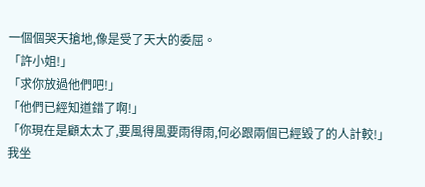一個個哭天搶地,像是受了天大的委屈。
「許小姐!」
「求你放過他們吧!」
「他們已經知道錯了啊!」
「你現在是顧太太了,要風得風要雨得雨,何必跟兩個已經毀了的人計較!」
我坐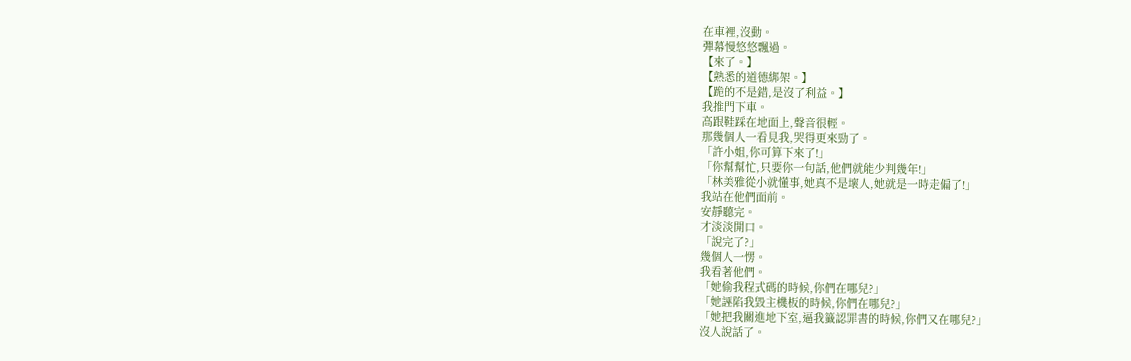在車裡,沒動。
彈幕慢悠悠飄過。
【來了。】
【熟悉的道德綁架。】
【跪的不是錯,是沒了利益。】
我推門下車。
高跟鞋踩在地面上,聲音很輕。
那幾個人一看見我,哭得更來勁了。
「許小姐,你可算下來了!」
「你幫幫忙,只要你一句話,他們就能少判幾年!」
「林美雅從小就懂事,她真不是壞人,她就是一時走偏了!」
我站在他們面前。
安靜聽完。
才淡淡開口。
「說完了?」
幾個人一愣。
我看著他們。
「她偷我程式碼的時候,你們在哪兒?」
「她誣陷我毀主機板的時候,你們在哪兒?」
「她把我關進地下室,逼我籤認罪書的時候,你們又在哪兒?」
沒人說話了。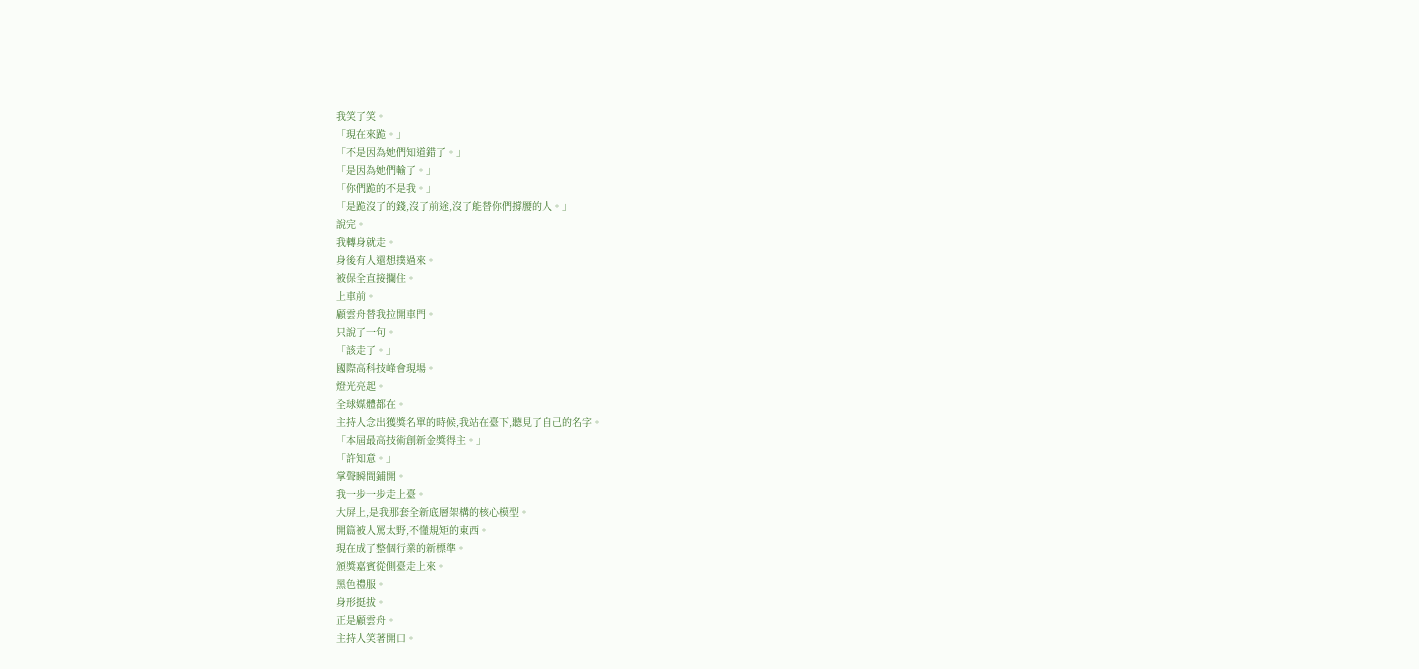我笑了笑。
「現在來跪。」
「不是因為她們知道錯了。」
「是因為她們輸了。」
「你們跪的不是我。」
「是跪沒了的錢,沒了前途,沒了能替你們撐腰的人。」
說完。
我轉身就走。
身後有人還想撲過來。
被保全直接攔住。
上車前。
顧雲舟替我拉開車門。
只說了一句。
「該走了。」
國際高科技峰會現場。
燈光亮起。
全球媒體都在。
主持人念出獲獎名單的時候,我站在臺下,聽見了自己的名字。
「本屆最高技術創新金獎得主。」
「許知意。」
掌聲瞬間鋪開。
我一步一步走上臺。
大屏上,是我那套全新底層架構的核心模型。
開篇被人罵太野,不懂規矩的東西。
現在成了整個行業的新標準。
頒獎嘉賓從側臺走上來。
黑色禮服。
身形挺拔。
正是顧雲舟。
主持人笑著開口。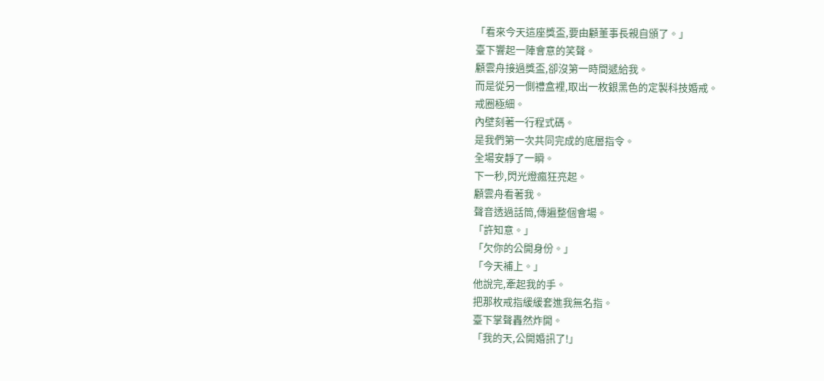「看來今天這座獎盃,要由顧董事長親自頒了。」
臺下響起一陣會意的笑聲。
顧雲舟接過獎盃,卻沒第一時間遞給我。
而是從另一側禮盒裡,取出一枚銀黑色的定製科技婚戒。
戒圈極細。
內壁刻著一行程式碼。
是我們第一次共同完成的底層指令。
全場安靜了一瞬。
下一秒,閃光燈瘋狂亮起。
顧雲舟看著我。
聲音透過話筒,傳遍整個會場。
「許知意。」
「欠你的公開身份。」
「今天補上。」
他說完,牽起我的手。
把那枚戒指緩緩套進我無名指。
臺下掌聲轟然炸開。
「我的天,公開婚訊了!」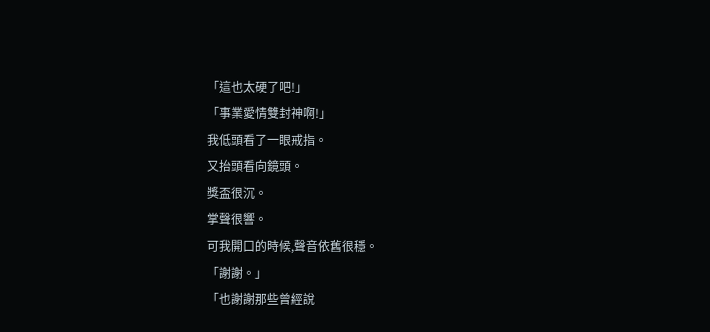「這也太硬了吧!」
「事業愛情雙封神啊!」
我低頭看了一眼戒指。
又抬頭看向鏡頭。
獎盃很沉。
掌聲很響。
可我開口的時候,聲音依舊很穩。
「謝謝。」
「也謝謝那些曾經說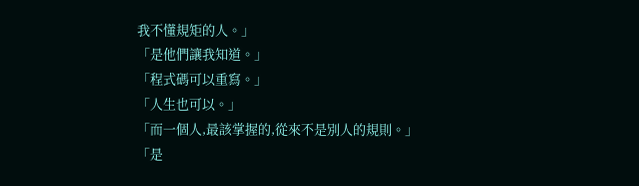我不懂規矩的人。」
「是他們讓我知道。」
「程式碼可以重寫。」
「人生也可以。」
「而一個人,最該掌握的,從來不是別人的規則。」
「是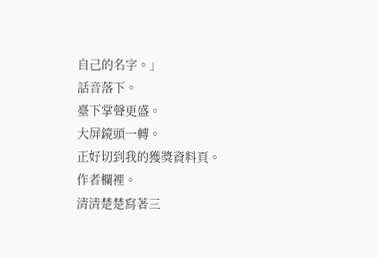自己的名字。」
話音落下。
臺下掌聲更盛。
大屏鏡頭一轉。
正好切到我的獲獎資料頁。
作者欄裡。
清清楚楚寫著三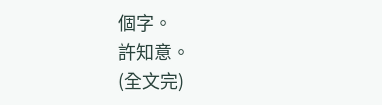個字。
許知意。
(全文完)